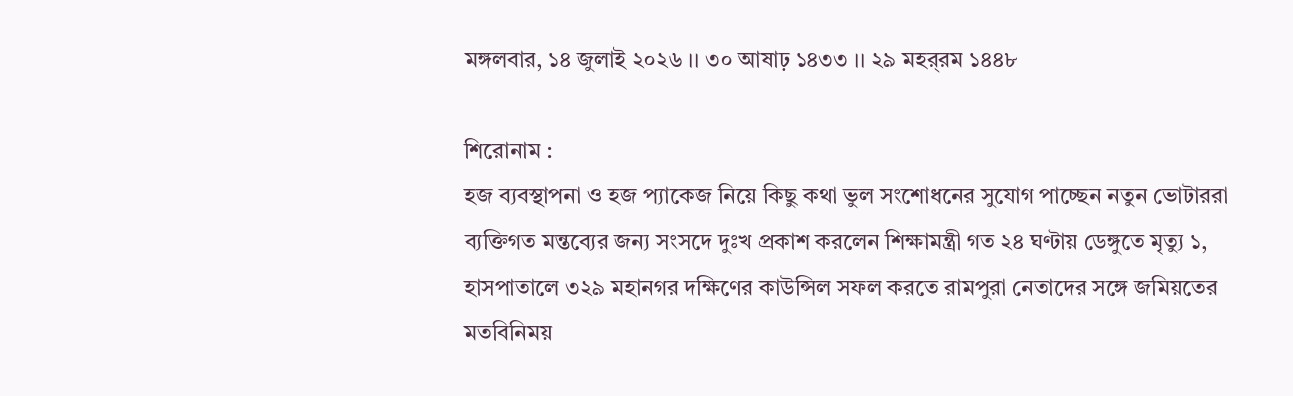মঙ্গলবার, ১৪ জুলাই ২০২৬ ।। ৩০ আষাঢ় ১৪৩৩ ।। ২৯ মহর্‌রম ১৪৪৮

শিরোনাম :
হজ ব্যবস্থাপনা ও হজ প্যাকেজ নিয়ে কিছু কথা ভুল সংশোধনের সুযোগ পাচ্ছেন নতুন ভোটাররা ব্যক্তিগত মন্তব্যের জন্য সংসদে দুঃখ প্রকাশ করলেন শিক্ষামন্ত্রী গত ২৪ ঘণ্টায় ডেঙ্গুতে মৃত্যু ১, হাসপাতালে ৩২৯ মহানগর দক্ষিণের কাউন্সিল সফল করতে রামপুরা নেতাদের সঙ্গে জমিয়তের মতবিনিময়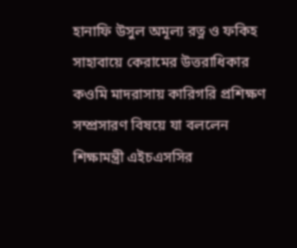হানাফি উসুল অমূল্য রত্ন ও ফকিহ সাহাবায়ে কেরামের উত্তরাধিকার কওমি মাদরাসায় কারিগরি প্রশিক্ষণ সম্প্রসারণ বিষয়ে যা বললেন শিক্ষামন্ত্রী এইচএসসির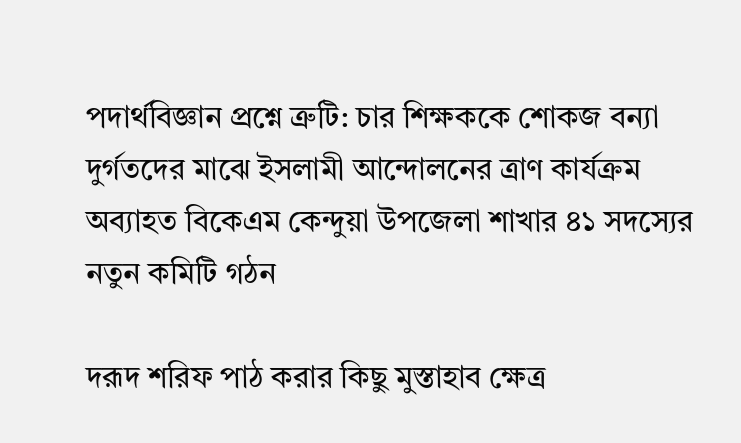পদার্থবিজ্ঞান প্রশ্নে ত্রুটি: চার শিক্ষককে শোকজ বন্যা দুর্গতদের মাঝে ইসলামী আন্দোলনের ত্রাণ কার্যক্রম অব্যাহত বিকেএম কেন্দুয়া উপজেলা শাখার ৪১ সদস্যের নতুন কমিটি গঠন

দরূদ শরিফ পাঠ করার কিছু মুস্তাহাব ক্ষেত্র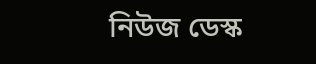নিউজ ডেস্ক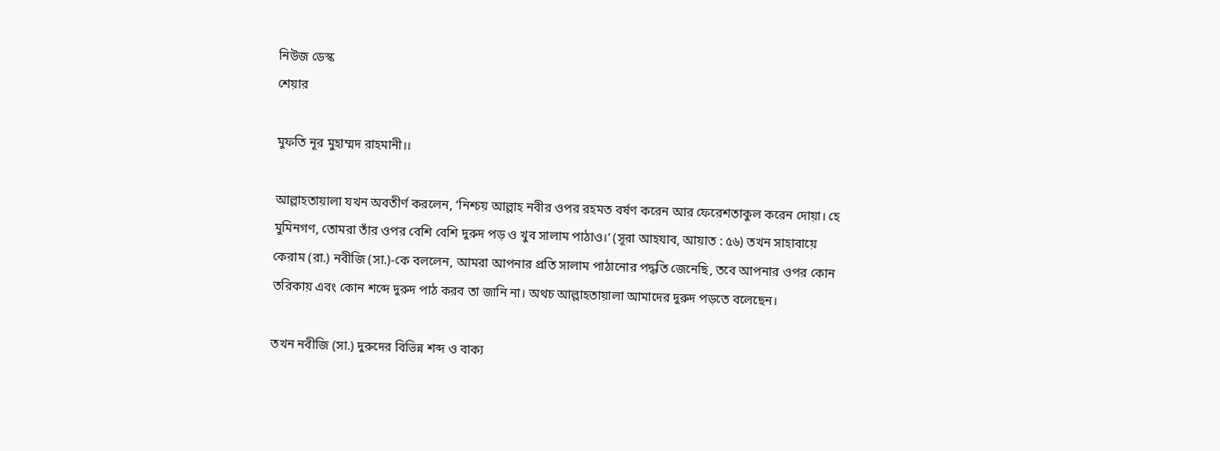নিউজ ডেস্ক
শেয়ার

মুফতি নূর মুহাম্মদ রাহমানী।।

আল্লাহতায়ালা যখন অবতীর্ণ করলেন, ‘নিশ্চয় আল্লাহ নবীর ওপর রহমত বর্ষণ করেন আর ফেরেশতাকুল করেন দোয়া। হে মুমিনগণ, তোমরা তাঁর ওপর বেশি বেশি দুরুদ পড় ও খুব সালাম পাঠাও।’ (সূরা আহযাব, আয়াত : ৫৬) তখন সাহাবায়ে কেরাম (রা.) নবীজি (সা.)-কে বললেন, আমরা আপনার প্রতি সালাম পাঠানোর পদ্ধতি জেনেছি, তবে আপনার ওপর কোন তরিকায় এবং কোন শব্দে দুরুদ পাঠ করব তা জানি না। অথচ আল্লাহতায়ালা আমাদের দুরুদ পড়তে বলেছেন।

তখন নবীজি (সা.) দুরুদের বিভিন্ন শব্দ ও বাক্য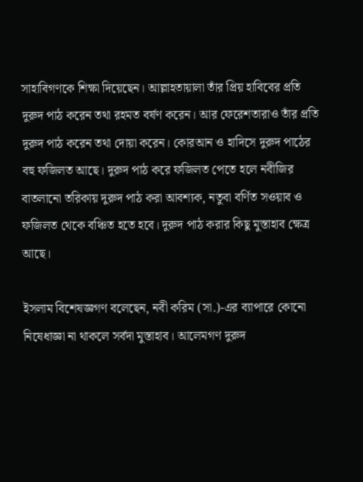সাহাবিগণকে শিক্ষা দিয়েছেন। আল্লাহতায়ালা তাঁর প্রিয় হাবিবের প্রতি দুরুদ পাঠ করেন তথা রহমত বর্ষণ করেন। আর ফেরেশতারাও তাঁর প্রতি দুরুদ পাঠ করেন তথা দোয়া করেন। কোরআন ও হাদিসে দুরুদ পাঠের বহু ফজিলত আছে। দুরুদ পাঠ করে ফজিলত পেতে হলে নবীজির বাতলানো তরিকায় দুরুদ পাঠ করা আবশ্যক, নতুবা বর্ণিত সওয়াব ও ফজিলত থেকে বঞ্চিত হতে হবে। দুরুদ পাঠ করার কিছু মুস্তাহাব ক্ষেত্র আছে।

ইসলাম বিশেষজ্ঞগণ বলেছেন, নবী করিম (সা.)-এর ব্যাপারে কোনো নিষেধাজ্ঞা না থাকলে সর্বদা মুস্তাহাব। আলেমগণ দুরুদ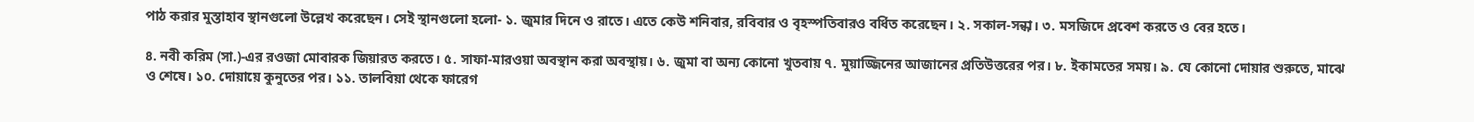পাঠ করার মুস্তাহাব স্থানগুলো উল্লেখ করেছেন। সেই স্থানগুলো হলো- ১. জুমার দিনে ও রাতে। এতে কেউ শনিবার, রবিবার ও বৃহস্পতিবারও বর্ধিত করেছেন। ২. সকাল-সন্ধা। ৩. মসজিদে প্রবেশ করতে ও বের হতে।

৪. নবী করিম (সা.)-এর রওজা মোবারক জিয়ারত করতে। ৫. সাফা-মারওয়া অবস্থান করা অবস্থায়। ৬. জুমা বা অন্য কোনো খুতবায় ৭. মুয়াজ্জিনের আজানের প্রতিউত্তরের পর। ৮. ইকামতের সময়। ৯. যে কোনো দোয়ার শুরুতে, মাঝে ও শেষে। ১০. দোয়ায়ে কুনুতের পর। ১১. তালবিয়া থেকে ফারেগ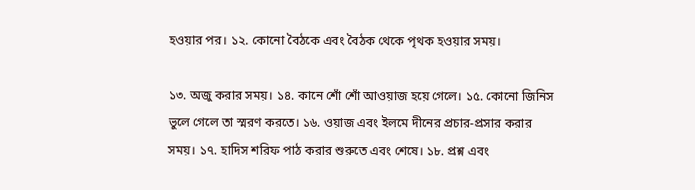হওয়ার পর। ১২. কোনো বৈঠকে এবং বৈঠক থেকে পৃথক হওয়ার সময়।

১৩. অজু করার সময়। ১৪. কানে শোঁ শোঁ আওয়াজ হয়ে গেলে। ১৫. কোনো জিনিস ভুলে গেলে তা স্মরণ করতে। ১৬. ওয়াজ এবং ইলমে দীনের প্রচার-প্রসার করার সময়। ১৭. হাদিস শরিফ পাঠ করার শুরুতে এবং শেষে। ১৮. প্রশ্ন এবং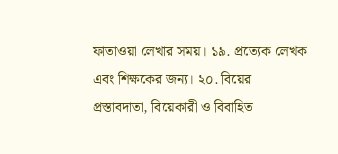ফাতাওয়া লেখার সময়। ১৯. প্রত্যেক লেখক এবং শিক্ষকের জন্য। ২০. বিয়ের প্রস্তাবদাতা, বিয়েকারী ও বিবাহিত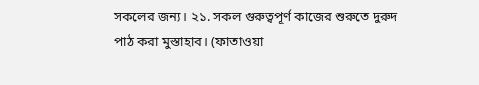সকলের জন্য। ২১. সকল গুরুত্বপূর্ণ কাজের শুরুতে দুরুদ পাঠ করা মুস্তাহাব। (ফাতাওয়া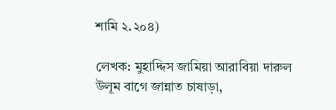শামি ২.২০৪)

লেখক: মুহাদ্দিস জামিয়া আরাবিয়া দারুল উলূম বাগে জান্নাত চাষাড়া,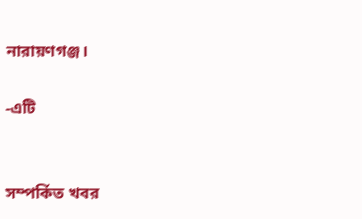নারায়ণগঞ্জ।

-এটি


সম্পর্কিত খবর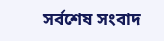সর্বশেষ সংবাদ